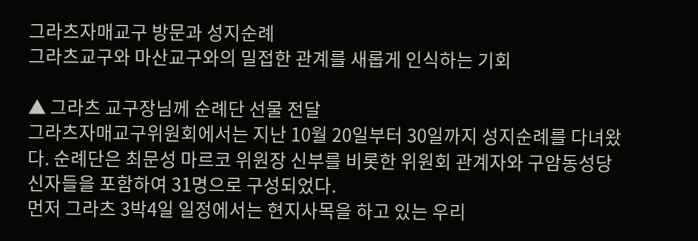그라츠자매교구 방문과 성지순례
그라츠교구와 마산교구와의 밀접한 관계를 새롭게 인식하는 기회

▲ 그라츠 교구장님께 순례단 선물 전달
그라츠자매교구위원회에서는 지난 10월 20일부터 30일까지 성지순례를 다녀왔다. 순례단은 최문성 마르코 위원장 신부를 비롯한 위원회 관계자와 구암동성당 신자들을 포함하여 31명으로 구성되었다.
먼저 그라츠 3박4일 일정에서는 현지사목을 하고 있는 우리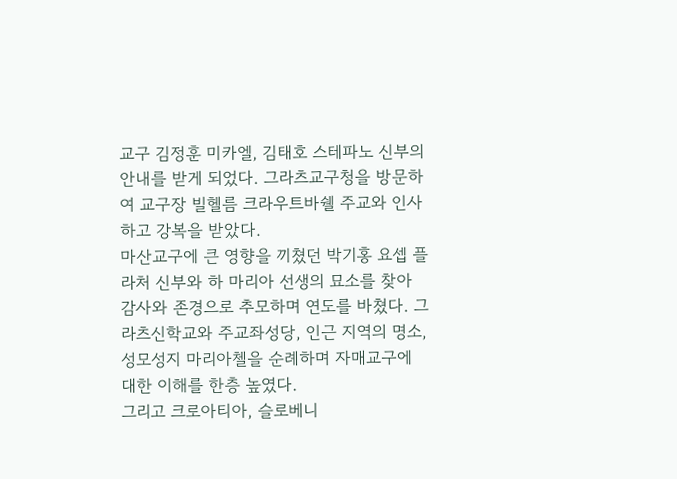교구 김정훈 미카엘, 김태호 스테파노 신부의 안내를 받게 되었다. 그라츠교구청을 방문하여 교구장 빌헬름 크라우트바쉘 주교와 인사하고 강복을 받았다.
마산교구에 큰 영향을 끼쳤던 박기홍 요셉 플라처 신부와 하 마리아 선생의 묘소를 찾아 감사와 존경으로 추모하며 연도를 바쳤다. 그라츠신학교와 주교좌성당, 인근 지역의 명소, 성모성지 마리아첼을 순례하며 자매교구에 대한 이해를 한층 높였다.
그리고 크로아티아, 슬로베니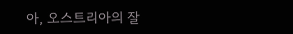아, 오스트리아의 잘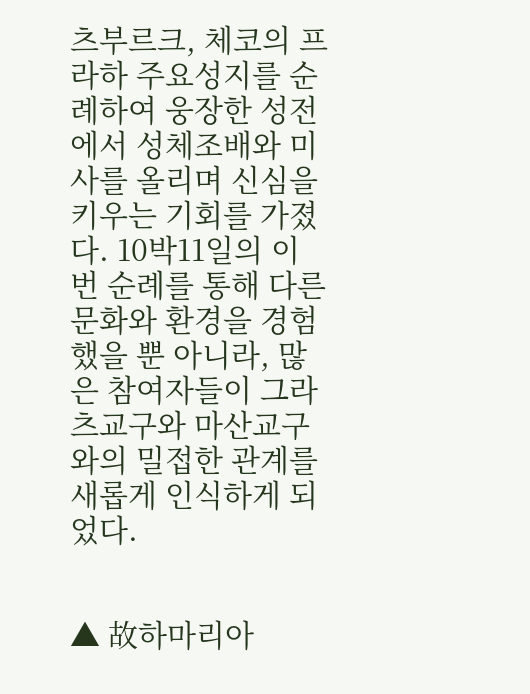츠부르크, 체코의 프라하 주요성지를 순례하여 웅장한 성전에서 성체조배와 미사를 올리며 신심을 키우는 기회를 가졌다. 10박11일의 이번 순례를 통해 다른 문화와 환경을 경험했을 뿐 아니라, 많은 참여자들이 그라츠교구와 마산교구와의 밀접한 관계를 새롭게 인식하게 되었다.


▲ 故하마리아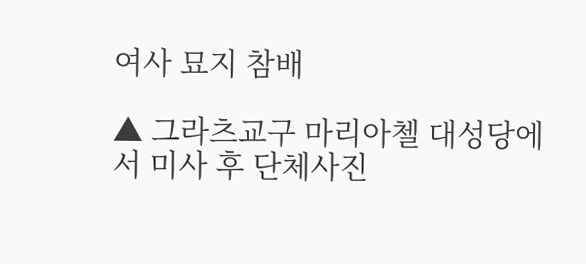여사 묘지 참배

▲ 그라츠교구 마리아첼 대성당에서 미사 후 단체사진